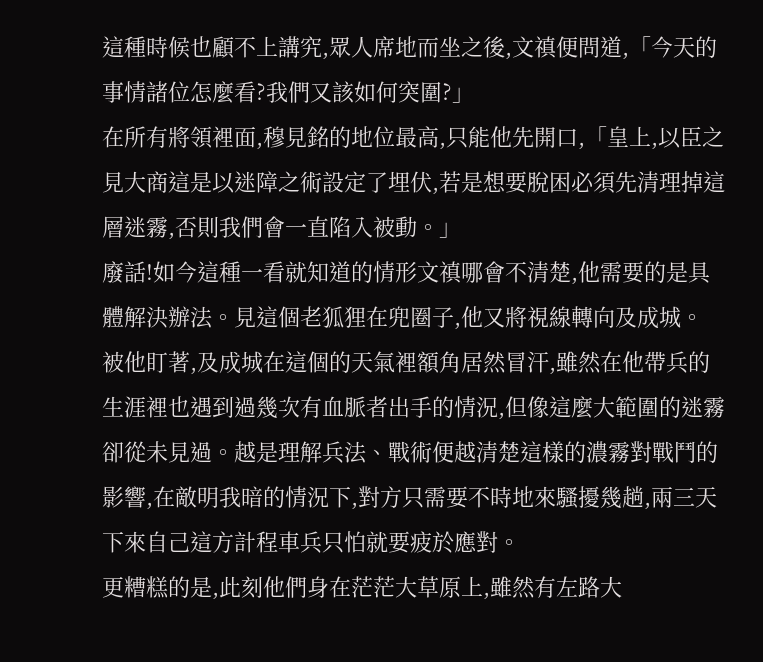這種時候也顧不上講究,眾人席地而坐之後,文禛便問道,「今天的事情諸位怎麼看?我們又該如何突圍?」
在所有將領裡面,穆見銘的地位最高,只能他先開口,「皇上,以臣之見大商這是以迷障之術設定了埋伏,若是想要脫困必須先清理掉這層迷霧,否則我們會一直陷入被動。」
廢話!如今這種一看就知道的情形文禛哪會不清楚,他需要的是具體解決辦法。見這個老狐狸在兜圈子,他又將視線轉向及成城。
被他盯著,及成城在這個的天氣裡額角居然冒汗,雖然在他帶兵的生涯裡也遇到過幾次有血脈者出手的情況,但像這麼大範圍的迷霧卻從未見過。越是理解兵法、戰術便越清楚這樣的濃霧對戰鬥的影響,在敵明我暗的情況下,對方只需要不時地來騷擾幾趟,兩三天下來自己這方計程車兵只怕就要疲於應對。
更糟糕的是,此刻他們身在茫茫大草原上,雖然有左路大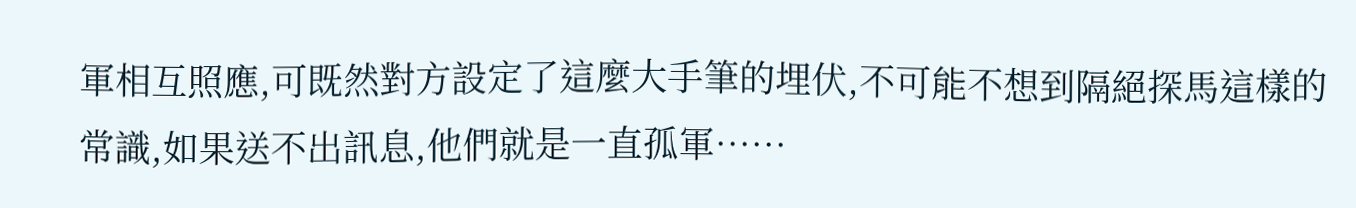軍相互照應,可既然對方設定了這麼大手筆的埋伏,不可能不想到隔絕探馬這樣的常識,如果送不出訊息,他們就是一直孤軍……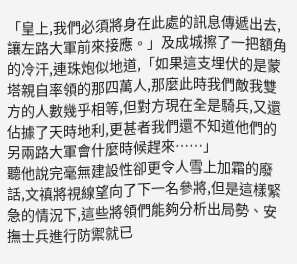「皇上,我們必須將身在此處的訊息傳遞出去,讓左路大軍前來接應。」及成城擦了一把額角的冷汗,連珠炮似地道,「如果這支埋伏的是蒙塔親自率領的那四萬人,那麼此時我們敵我雙方的人數幾乎相等,但對方現在全是騎兵,又還佔據了天時地利,更甚者我們還不知道他們的另兩路大軍會什麼時候趕來……」
聽他說完毫無建設性卻更令人雪上加霜的廢話,文禛將視線望向了下一名參將,但是這樣緊急的情況下,這些將領們能夠分析出局勢、安撫士兵進行防禦就已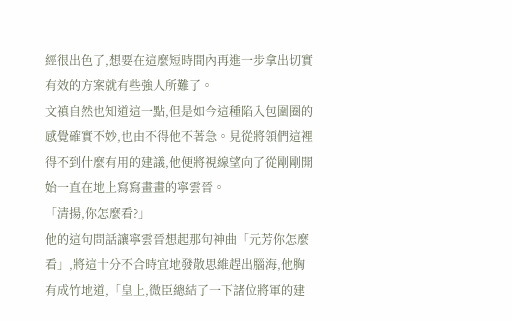經很出色了,想要在這麼短時間內再進一步拿出切實有效的方案就有些強人所難了。
文禛自然也知道這一點,但是如今這種陷入包圍圈的感覺確實不妙,也由不得他不著急。見從將領們這裡得不到什麼有用的建議,他便將視線望向了從剛剛開始一直在地上寫寫畫畫的寧雲晉。
「清揚,你怎麼看?」
他的這句問話讓寧雲晉想起那句神曲「元芳你怎麼看」,將這十分不合時宜地發散思維趕出腦海,他胸有成竹地道,「皇上,微臣總結了一下諸位將軍的建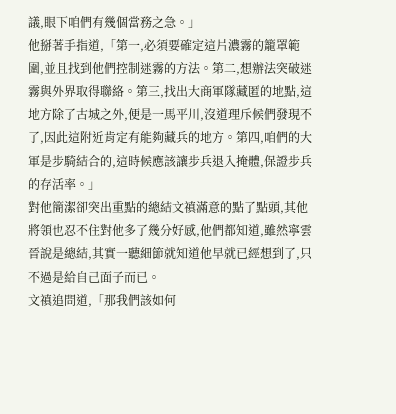議,眼下咱們有幾個當務之急。」
他掰著手指道,「第一,必須要確定這片濃霧的籠罩範圍,並且找到他們控制迷霧的方法。第二,想辦法突破迷霧與外界取得聯絡。第三,找出大商軍隊藏匿的地點,這地方除了古城之外,便是一馬平川,沒道理斥候們發現不了,因此這附近肯定有能夠藏兵的地方。第四,咱們的大軍是步騎結合的,這時候應該讓步兵退入掩體,保證步兵的存活率。」
對他簡潔卻突出重點的總結文禛滿意的點了點頭,其他將領也忍不住對他多了幾分好感,他們都知道,雖然寧雲晉說是總結,其實一聽細節就知道他早就已經想到了,只不過是給自己面子而已。
文禛追問道,「那我們該如何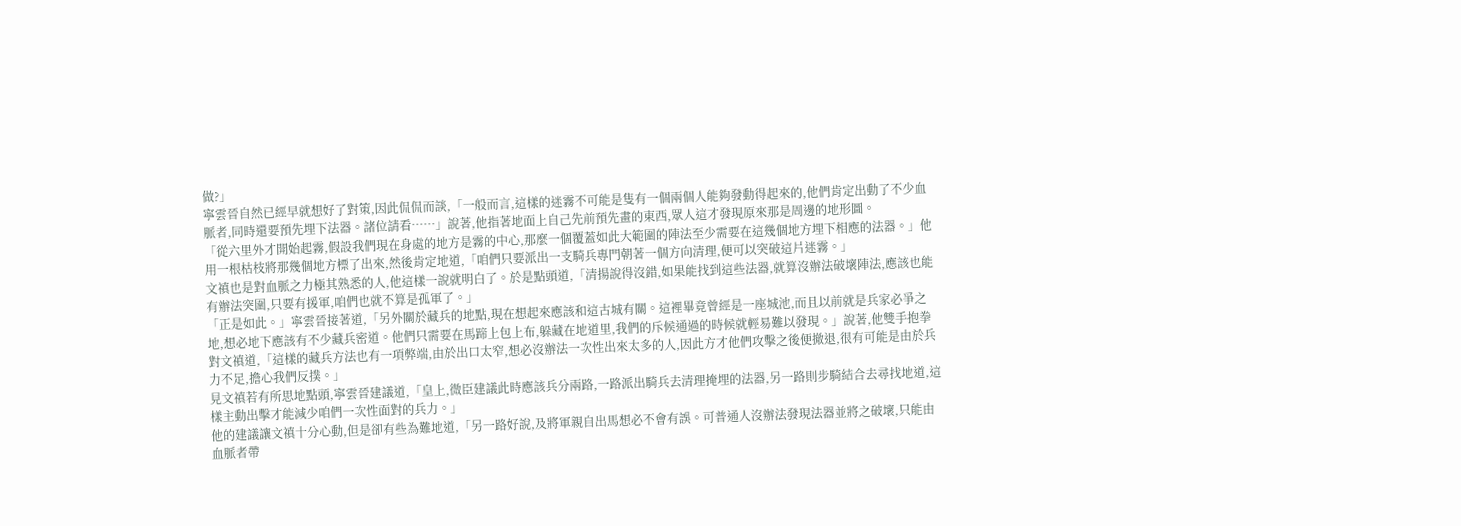做?」
寧雲晉自然已經早就想好了對策,因此侃侃而談,「一般而言,這樣的迷霧不可能是隻有一個兩個人能夠發動得起來的,他們肯定出動了不少血脈者,同時還要預先埋下法器。諸位請看……」說著,他指著地面上自己先前預先畫的東西,眾人這才發現原來那是周邊的地形圖。
「從六里外才開始起霧,假設我們現在身處的地方是霧的中心,那麼一個覆蓋如此大範圍的陣法至少需要在這幾個地方埋下相應的法器。」他用一根枯枝將那幾個地方標了出來,然後肯定地道,「咱們只要派出一支騎兵專門朝著一個方向清理,便可以突破這片迷霧。」
文禛也是對血脈之力極其熟悉的人,他這樣一說就明白了。於是點頭道,「清揚說得沒錯,如果能找到這些法器,就算沒辦法破壞陣法,應該也能有辦法突圍,只要有援軍,咱們也就不算是孤軍了。」
「正是如此。」寧雲晉接著道,「另外關於藏兵的地點,現在想起來應該和這古城有關。這裡畢竟曾經是一座城池,而且以前就是兵家必爭之地,想必地下應該有不少藏兵密道。他們只需要在馬蹄上包上布,躲藏在地道里,我們的斥候通過的時候就輕易難以發現。」說著,他雙手抱拳對文禛道,「這樣的藏兵方法也有一項弊端,由於出口太窄,想必沒辦法一次性出來太多的人,因此方才他們攻擊之後便撤退,很有可能是由於兵力不足,擔心我們反撲。」
見文禛若有所思地點頭,寧雲晉建議道,「皇上,微臣建議此時應該兵分兩路,一路派出騎兵去清理掩埋的法器,另一路則步騎結合去尋找地道,這樣主動出擊才能減少咱們一次性面對的兵力。」
他的建議讓文禛十分心動,但是卻有些為難地道,「另一路好說,及將軍親自出馬想必不會有誤。可普通人沒辦法發現法器並將之破壞,只能由血脈者帶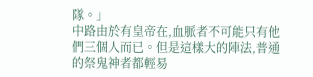隊。」
中路由於有皇帝在,血脈者不可能只有他們三個人而已。但是這樣大的陣法,普通的祭鬼神者都輕易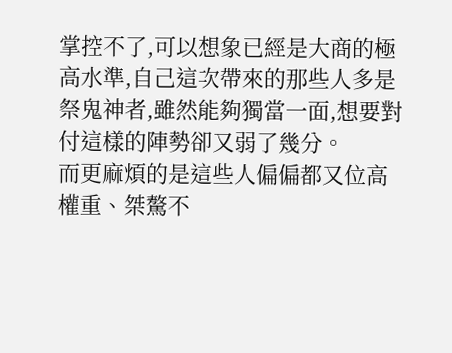掌控不了,可以想象已經是大商的極高水準,自己這次帶來的那些人多是祭鬼神者,雖然能夠獨當一面,想要對付這樣的陣勢卻又弱了幾分。
而更麻煩的是這些人偏偏都又位高權重、桀驁不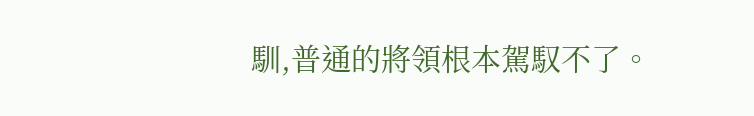馴,普通的將領根本駕馭不了。